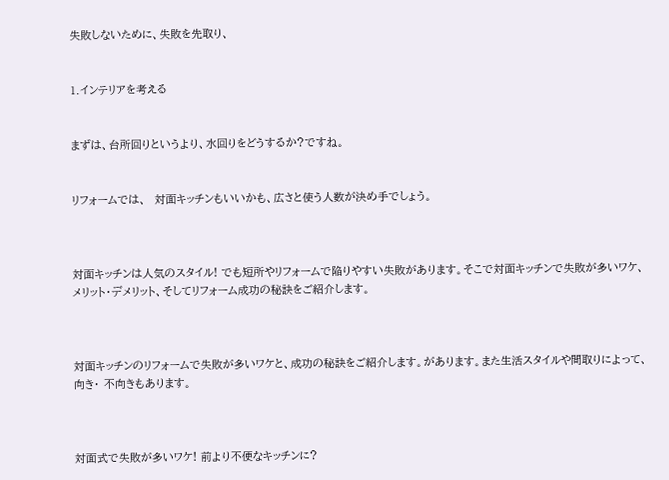失敗しないために、失敗を先取り、


1.インテリアを考える


まずは、台所回りというより、水回りをどうするか?ですね。


リフォームでは、  対面キッチンもいいかも、広さと使う人数が決め手でしょう。



対面キッチンは人気のスタイル! でも短所やリフォームで陥りやすい失敗があります。そこで対面キッチンで失敗が多いワケ、メリット・デメリット、そしてリフォーム成功の秘訣をご紹介します。



対面キッチンのリフォームで失敗が多いワケと、成功の秘訣をご紹介します。があります。また生活スタイルや間取りによって、向き・ 不向きもあります。



対面式で失敗が多いワケ! 前より不便なキッチンに?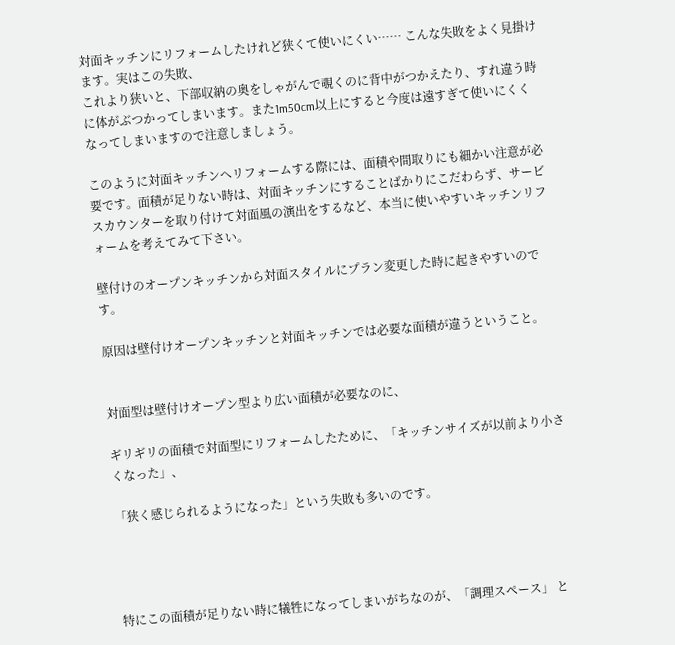対面キッチンにリフォームしたけれど狭くて使いにくい…… こんな失敗をよく見掛けます。実はこの失敗、
これより狭いと、下部収納の奥をしゃがんで覗くのに背中がつかえたり、すれ違う時に体がぶつかってしまいます。また1m50cm以上にすると今度は遠すぎて使いにくくなってしまいますので注意しましょう。

このように対面キッチンへリフォームする際には、面積や間取りにも細かい注意が必要です。面積が足りない時は、対面キッチンにすることばかりにこだわらず、サービスカウンターを取り付けて対面風の演出をするなど、本当に使いやすいキッチンリフォームを考えてみて下さい。

壁付けのオープンキッチンから対面スタイルにプラン変更した時に起きやすいのです。

原因は壁付けオープンキッチンと対面キッチンでは必要な面積が違うということ。


対面型は壁付けオープン型より広い面積が必要なのに、

ギリギリの面積で対面型にリフォームしたために、「キッチンサイズが以前より小さくなった」、

「狭く感じられるようになった」という失敗も多いのです。




特にこの面積が足りない時に犠牲になってしまいがちなのが、「調理スペース」 と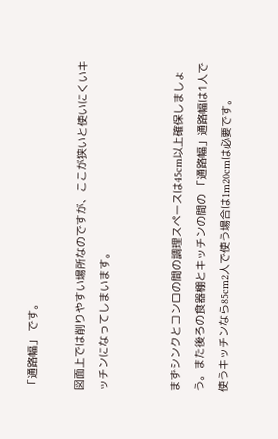「通路幅」 です。

図面上では削りやすい場所なのですが、ここが狭いと使いにくいキッチンになってしまいます。


まずシンクとコンロの間の調理スペースは45cm以上確保しましょう。また後ろの食器棚とキッチンの間の 「通路幅」通路幅は1人で使うキッチンなら85cm2人で使う場合は1m20cmは必要です。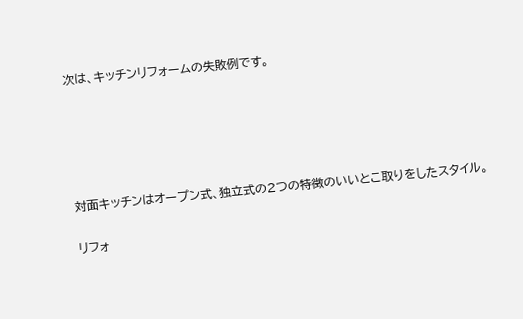次は、キッチンリフォームの失敗例です。





対面キッチンはオープン式、独立式の2つの特徴のいいとこ取りをしたスタイル。

リフォ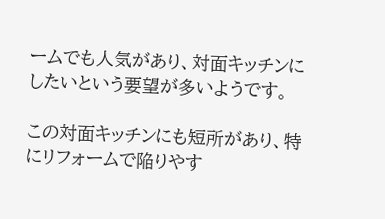ームでも人気があり、対面キッチンにしたいという要望が多いようです。

この対面キッチンにも短所があり、特にリフォームで陥りやす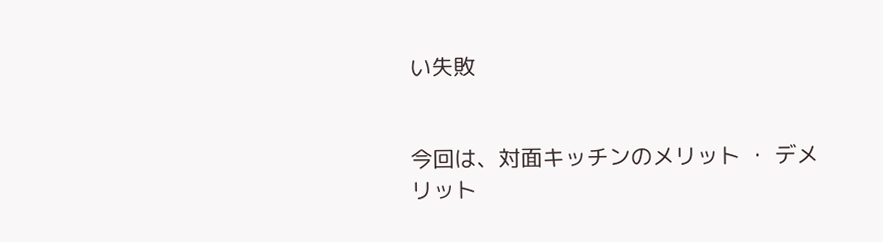い失敗


今回は、対面キッチンのメリット ・ デメリット